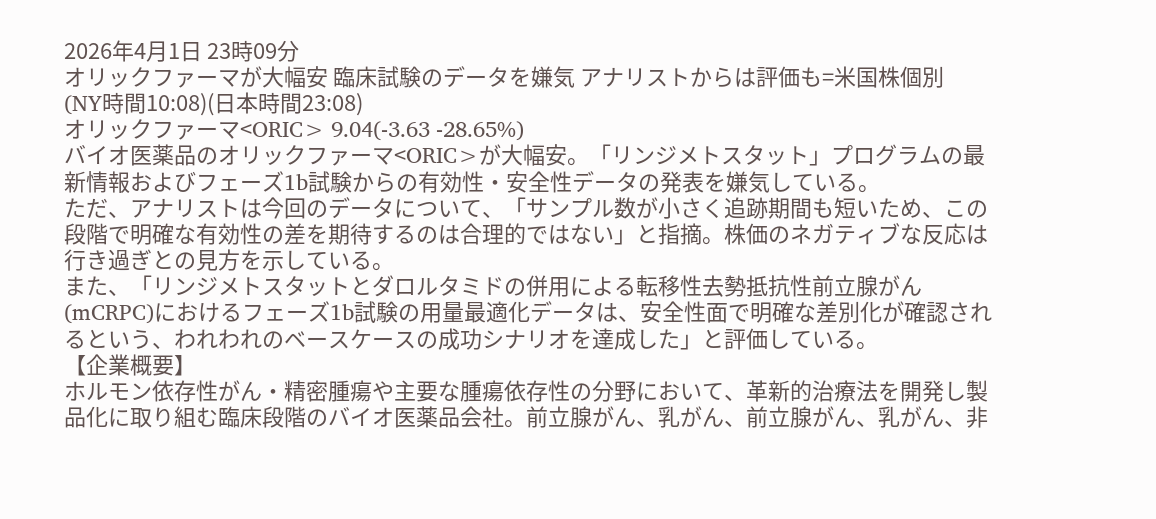2026年4月1日 23時09分
オリックファーマが大幅安 臨床試験のデータを嫌気 アナリストからは評価も=米国株個別
(NY時間10:08)(日本時間23:08)
オリックファーマ<ORIC> 9.04(-3.63 -28.65%)
バイオ医薬品のオリックファーマ<ORIC>が大幅安。「リンジメトスタット」プログラムの最新情報およびフェーズ1b試験からの有効性・安全性データの発表を嫌気している。
ただ、アナリストは今回のデータについて、「サンプル数が小さく追跡期間も短いため、この段階で明確な有効性の差を期待するのは合理的ではない」と指摘。株価のネガティブな反応は行き過ぎとの見方を示している。
また、「リンジメトスタットとダロルタミドの併用による転移性去勢抵抗性前立腺がん(mCRPC)におけるフェーズ1b試験の用量最適化データは、安全性面で明確な差別化が確認されるという、われわれのベースケースの成功シナリオを達成した」と評価している。
【企業概要】
ホルモン依存性がん・精密腫瘍や主要な腫瘍依存性の分野において、革新的治療法を開発し製品化に取り組む臨床段階のバイオ医薬品会社。前立腺がん、乳がん、前立腺がん、乳がん、非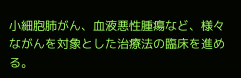小細胞肺がん、血液悪性腫瘍など、様々ながんを対象とした治療法の臨床を進める。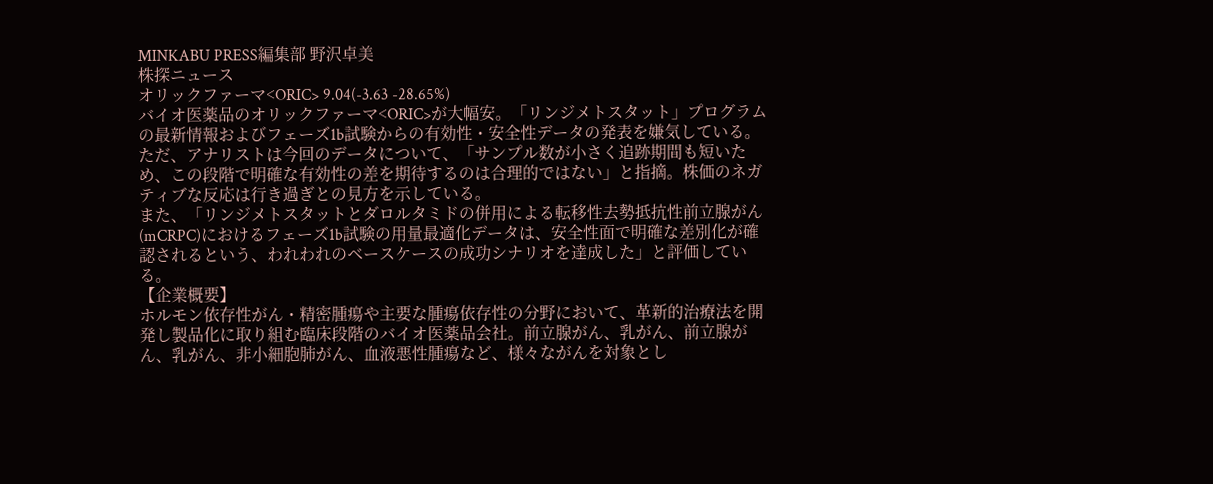MINKABU PRESS編集部 野沢卓美
株探ニュース
オリックファーマ<ORIC> 9.04(-3.63 -28.65%)
バイオ医薬品のオリックファーマ<ORIC>が大幅安。「リンジメトスタット」プログラムの最新情報およびフェーズ1b試験からの有効性・安全性データの発表を嫌気している。
ただ、アナリストは今回のデータについて、「サンプル数が小さく追跡期間も短いため、この段階で明確な有効性の差を期待するのは合理的ではない」と指摘。株価のネガティブな反応は行き過ぎとの見方を示している。
また、「リンジメトスタットとダロルタミドの併用による転移性去勢抵抗性前立腺がん(mCRPC)におけるフェーズ1b試験の用量最適化データは、安全性面で明確な差別化が確認されるという、われわれのベースケースの成功シナリオを達成した」と評価している。
【企業概要】
ホルモン依存性がん・精密腫瘍や主要な腫瘍依存性の分野において、革新的治療法を開発し製品化に取り組む臨床段階のバイオ医薬品会社。前立腺がん、乳がん、前立腺がん、乳がん、非小細胞肺がん、血液悪性腫瘍など、様々ながんを対象とし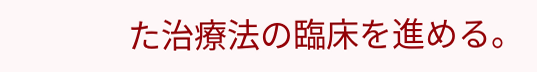た治療法の臨床を進める。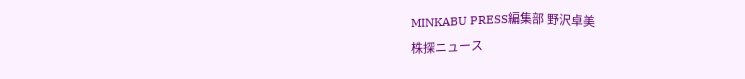MINKABU PRESS編集部 野沢卓美
株探ニュース